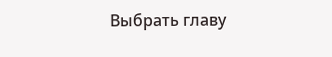Выбрать главу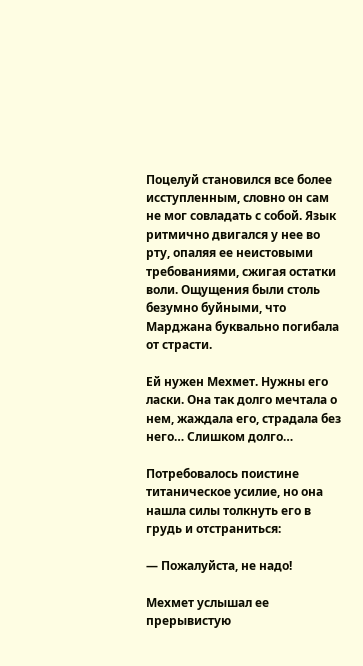Поцелуй становился все более исступленным, словно он сам не мог совладать с собой. Язык ритмично двигался у нее во рту, опаляя ее неистовыми требованиями, сжигая остатки воли. Ощущения были столь безумно буйными, что Марджана буквально погибала от страсти.

Ей нужен Мехмет. Нужны его ласки. Она так долго мечтала о нем, жаждала его, страдала без него… Слишком долго…

Потребовалось поистине титаническое усилие, но она нашла силы толкнуть его в грудь и отстраниться:

— Пожалуйста, не надо!

Мехмет услышал ее прерывистую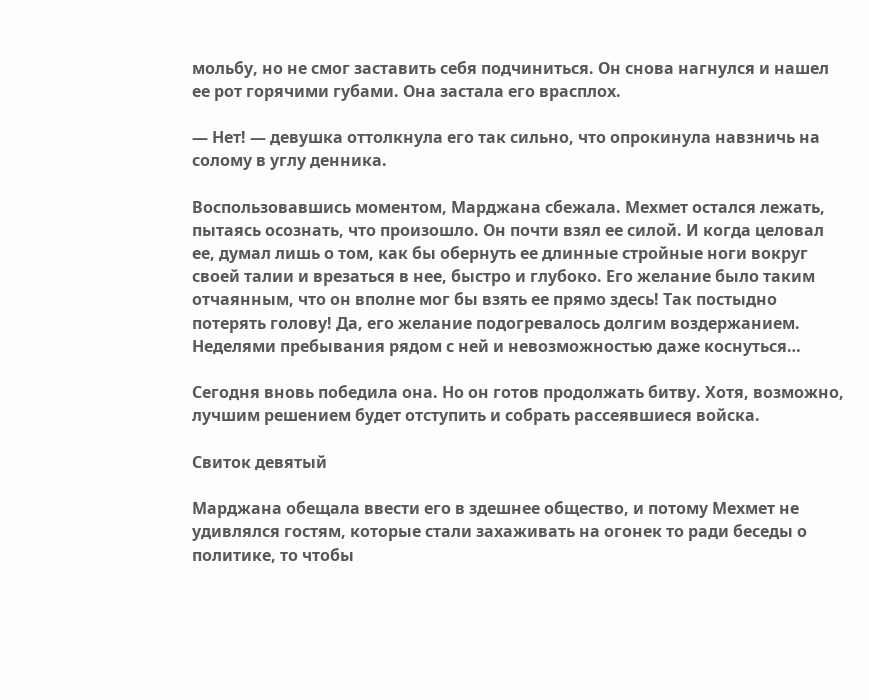мольбу, но не смог заставить себя подчиниться. Он снова нагнулся и нашел ее рот горячими губами. Она застала его врасплох.

— Нет! — девушка оттолкнула его так сильно, что опрокинула навзничь на солому в углу денника.

Воспользовавшись моментом, Марджана сбежала. Мехмет остался лежать, пытаясь осознать, что произошло. Он почти взял ее силой. И когда целовал ее, думал лишь о том, как бы обернуть ее длинные стройные ноги вокруг своей талии и врезаться в нее, быстро и глубоко. Его желание было таким отчаянным, что он вполне мог бы взять ее прямо здесь! Так постыдно потерять голову! Да, его желание подогревалось долгим воздержанием. Неделями пребывания рядом с ней и невозможностью даже коснуться…

Сегодня вновь победила она. Но он готов продолжать битву. Хотя, возможно, лучшим решением будет отступить и собрать рассеявшиеся войска.

Свиток девятый

Марджана обещала ввести его в здешнее общество, и потому Мехмет не удивлялся гостям, которые стали захаживать на огонек то ради беседы о политике, то чтобы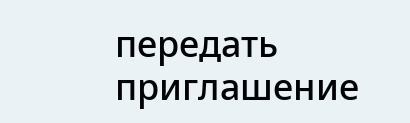передать приглашение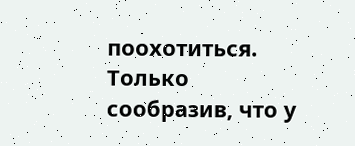поохотиться. Только сообразив, что у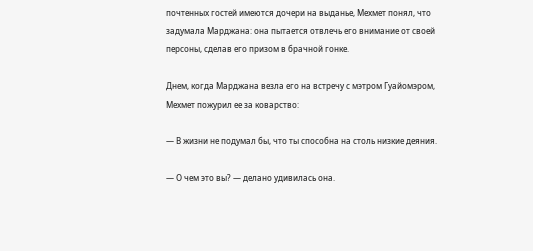почтенных гостей имеются дочери на выданье, Мехмет понял, что задумала Марджана: она пытается отвлечь его внимание от своей персоны, сделав его призом в брачной гонке.

Днем, когда Марджана везла его на встречу с мэтром Гуайомэром, Мехмет пожурил ее за коварство:

— В жизни не подумал бы, что ты способна на столь низкие деяния.

— О чем это вы? — делано удивилась она.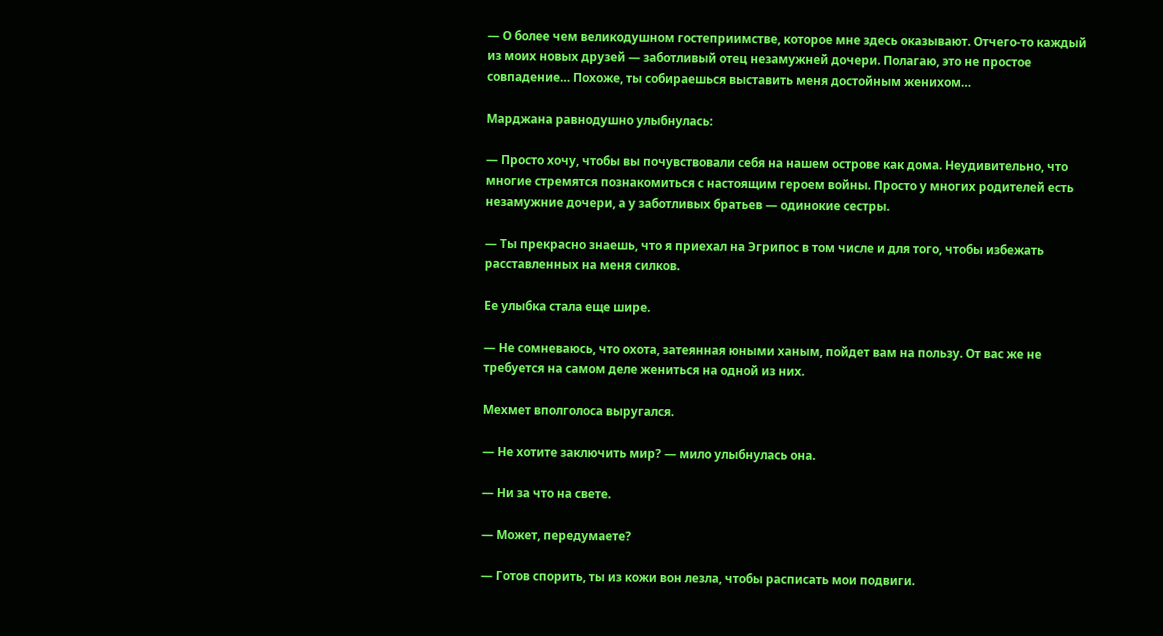— О более чем великодушном гостеприимстве, которое мне здесь оказывают. Отчего-то каждый из моих новых друзей — заботливый отец незамужней дочери. Полагаю, это не простое совпадение… Похоже, ты собираешься выставить меня достойным женихом…

Марджана равнодушно улыбнулась:

— Просто хочу, чтобы вы почувствовали себя на нашем острове как дома. Неудивительно, что многие стремятся познакомиться с настоящим героем войны. Просто у многих родителей есть незамужние дочери, а у заботливых братьев — одинокие сестры.

— Ты прекрасно знаешь, что я приехал на Эгрипос в том числе и для того, чтобы избежать расставленных на меня силков.

Ее улыбка стала еще шире.

— Не сомневаюсь, что охота, затеянная юными ханым, пойдет вам на пользу. От вас же не требуется на самом деле жениться на одной из них.

Мехмет вполголоса выругался.

— Не хотите заключить мир? — мило улыбнулась она.

— Ни за что на свете.

— Может, передумаете?

— Готов спорить, ты из кожи вон лезла, чтобы расписать мои подвиги.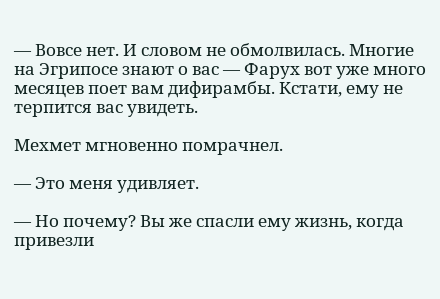— Вовсе нет. И словом не обмолвилась. Многие на Эгрипосе знают о вас — Фарух вот уже много месяцев поет вам дифирамбы. Кстати, ему не терпится вас увидеть.

Мехмет мгновенно помрачнел.

— Это меня удивляет.

— Но почему? Вы же спасли ему жизнь, когда привезли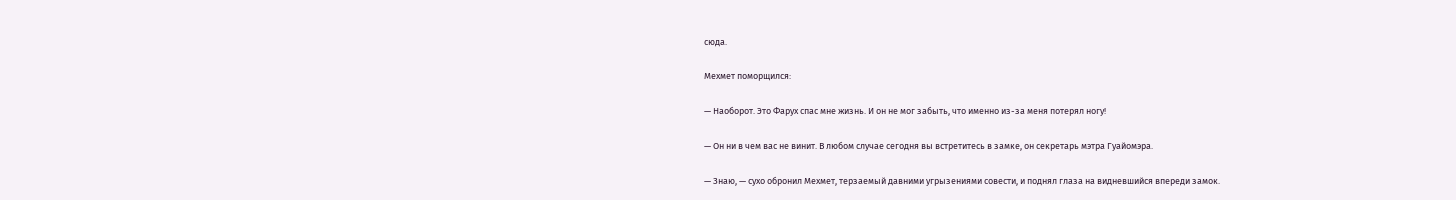сюда.

Мехмет поморщился:

— Наоборот. Это Фарух спас мне жизнь. И он не мог забыть, что именно из-за меня потерял ногу!

— Он ни в чем вас не винит. В любом случае сегодня вы встретитесь в замке, он секретарь мэтра Гуайомэра.

— Знаю, — сухо обронил Мехмет, терзаемый давними угрызениями совести, и поднял глаза на видневшийся впереди замок.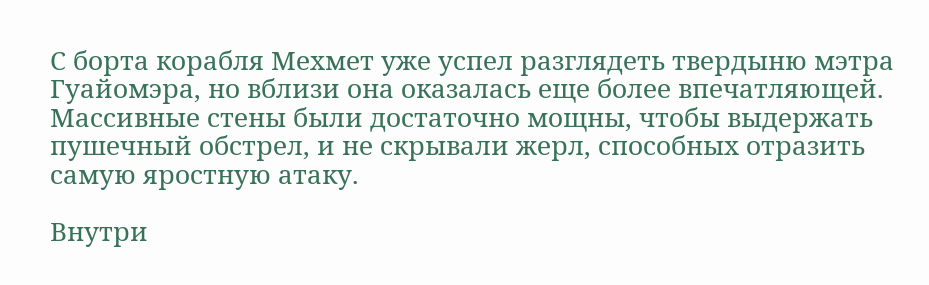С борта корабля Мехмет уже успел разглядеть твердыню мэтра Гуайомэра, но вблизи она оказалась еще более впечатляющей. Массивные стены были достаточно мощны, чтобы выдержать пушечный обстрел, и не скрывали жерл, способных отразить самую яростную атаку.

Внутри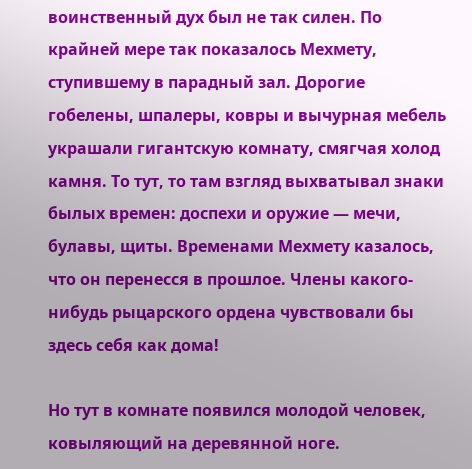воинственный дух был не так силен. По крайней мере так показалось Мехмету, ступившему в парадный зал. Дорогие гобелены, шпалеры, ковры и вычурная мебель украшали гигантскую комнату, смягчая холод камня. То тут, то там взгляд выхватывал знаки былых времен: доспехи и оружие — мечи, булавы, щиты. Временами Мехмету казалось, что он перенесся в прошлое. Члены какого-нибудь рыцарского ордена чувствовали бы здесь себя как дома!

Но тут в комнате появился молодой человек, ковыляющий на деревянной ноге.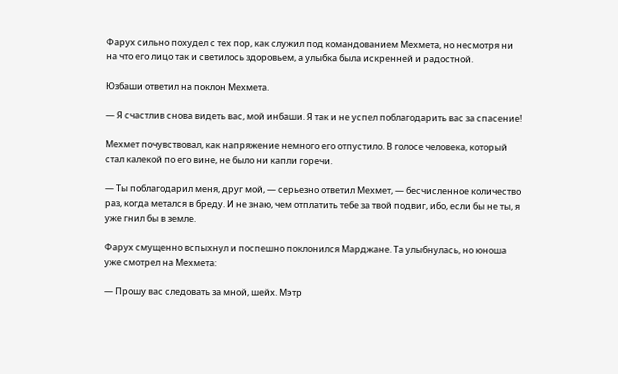Фарух сильно похудел с тех пор, как служил под командованием Мехмета, но несмотря ни на что его лицо так и светилось здоровьем, а улыбка была искренней и радостной.

Юзбаши ответил на поклон Мехмета.

— Я счастлив снова видеть вас, мой инбаши. Я так и не успел поблагодарить вас за спасение!

Мехмет почувствовал, как напряжение немного его отпустило. В голосе человека, который стал калекой по его вине, не было ни капли горечи.

— Ты поблагодарил меня, друг мой, — серьезно ответил Мехмет, — бесчисленное количество раз, когда метался в бреду. И не знаю, чем отплатить тебе за твой подвиг, ибо, если бы не ты, я уже гнил бы в земле.

Фарух смущенно вспыхнул и поспешно поклонился Марджане. Та улыбнулась, но юноша уже смотрел на Мехмета:

— Прошу вас следовать за мной, шейх. Мэтр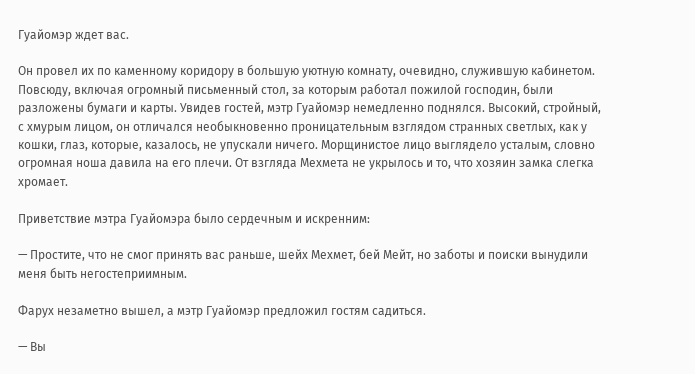Гуайомэр ждет вас.

Он провел их по каменному коридору в большую уютную комнату, очевидно, служившую кабинетом. Повсюду, включая огромный письменный стол, за которым работал пожилой господин, были разложены бумаги и карты. Увидев гостей, мэтр Гуайомэр немедленно поднялся. Высокий, стройный, с хмурым лицом, он отличался необыкновенно проницательным взглядом странных светлых, как у кошки, глаз, которые, казалось, не упускали ничего. Морщинистое лицо выглядело усталым, словно огромная ноша давила на его плечи. От взгляда Мехмета не укрылось и то, что хозяин замка слегка хромает.

Приветствие мэтра Гуайомэра было сердечным и искренним:

— Простите, что не смог принять вас раньше, шейх Мехмет, бей Мейт, но заботы и поиски вынудили меня быть негостеприимным.

Фарух незаметно вышел, а мэтр Гуайомэр предложил гостям садиться.

— Вы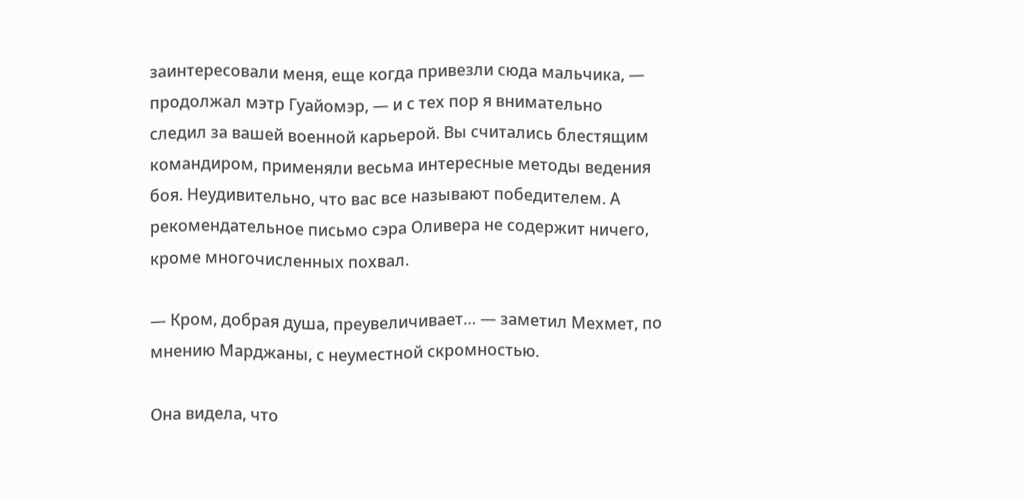заинтересовали меня, еще когда привезли сюда мальчика, — продолжал мэтр Гуайомэр, — и с тех пор я внимательно следил за вашей военной карьерой. Вы считались блестящим командиром, применяли весьма интересные методы ведения боя. Неудивительно, что вас все называют победителем. А рекомендательное письмо сэра Оливера не содержит ничего, кроме многочисленных похвал.

— Кром, добрая душа, преувеличивает… — заметил Мехмет, по мнению Марджаны, с неуместной скромностью.

Она видела, что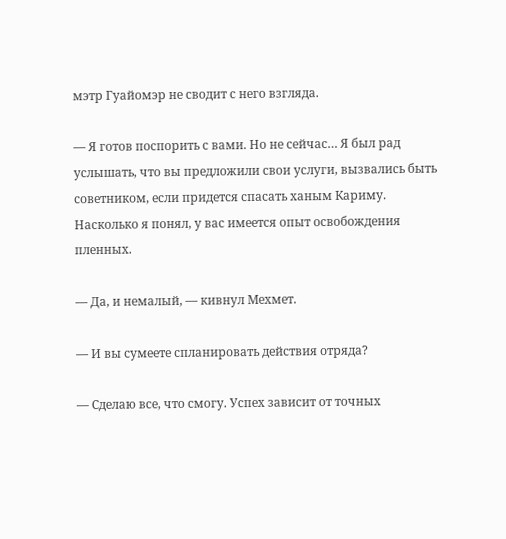мэтр Гуайомэр не сводит с него взгляда.

— Я готов поспорить с вами. Но не сейчас… Я был рад услышать, что вы предложили свои услуги, вызвались быть советником, если придется спасать ханым Кариму. Насколько я понял, у вас имеется опыт освобождения пленных.

— Да, и немалый, — кивнул Мехмет.

— И вы сумеете спланировать действия отряда?

— Сделаю все, что смогу. Успех зависит от точных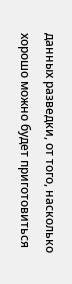данных разведки, от того, насколько хорошо можно будет приготовиться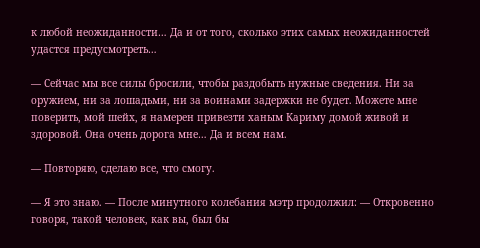к любой неожиданности… Да и от того, сколько этих самых неожиданностей удастся предусмотреть…

— Сейчас мы все силы бросили, чтобы раздобыть нужные сведения. Ни за оружием, ни за лошадьми, ни за воинами задержки не будет. Можете мне поверить, мой шейх, я намерен привезти ханым Кариму домой живой и здоровой. Она очень дорога мне… Да и всем нам.

— Повторяю, сделаю все, что смогу.

— Я это знаю. — После минутного колебания мэтр продолжил: — Откровенно говоря, такой человек, как вы, был бы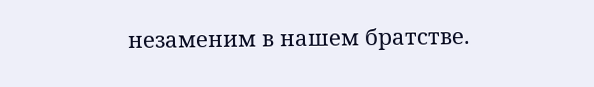незаменим в нашем братстве.